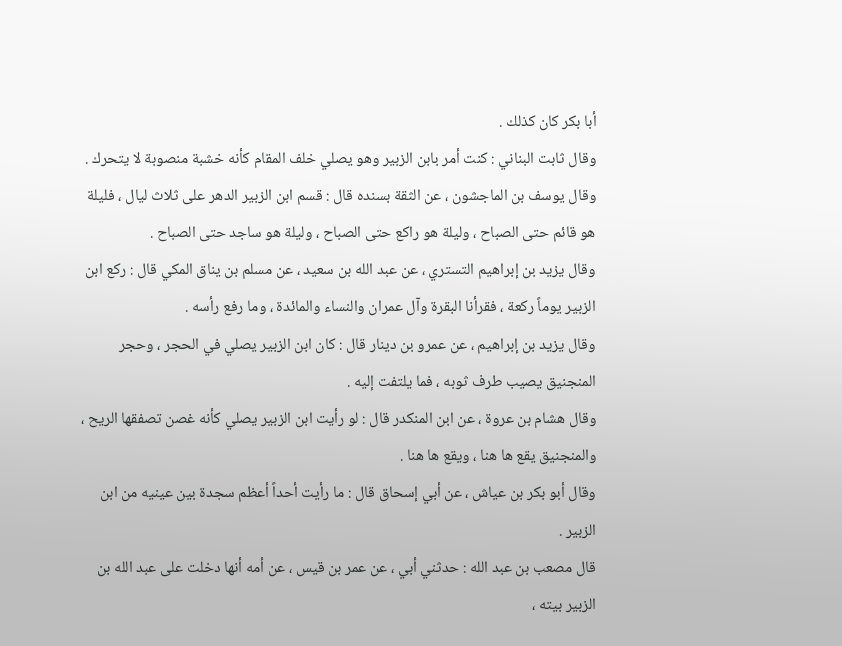أبا بكر كان كذلك .
وقال ثابت البناني : كنت أمر بابن الزبير وهو يصلي خلف المقام كأنه خشبة منصوبة لا يتحرك .
وقال يوسف بن الماجشون ، عن الثقة بسنده قال : قسم ابن الزبير الدهر على ثلاث ليال ، فليلة هو قائم حتى الصباح ، وليلة هو راكع حتى الصباح ، وليلة هو ساجد حتى الصباح .
وقال يزيد بن إبراهيم التستري ، عن عبد الله بن سعيد ، عن مسلم بن يناق المكي قال : ركع ابن الزبير يوماً ركعة ، فقرأنا البقرة وآل عمران والنساء والمائدة ، وما رفع رأسه .
وقال يزيد بن إبراهيم ، عن عمرو بن دينار قال : كان ابن الزبير يصلي في الحجر ، وحجر المنجنيق يصيب طرف ثوبه ، فما يلتفت إليه .
وقال هشام بن عروة ، عن ابن المنكدر قال : لو رأيت ابن الزبير يصلي كأنه غصن تصفقها الريح ، والمنجنيق يقع ها هنا ، ويقع ها هنا .
وقال أبو بكر بن عياش ، عن أبي إسحاق قال : ما رأيت أحداً أعظم سجدة بين عينيه من ابن الزبير .
قال مصعب بن عبد الله : حدثني أبي ، عن عمر بن قيس ، عن أمه أنها دخلت على عبد الله بن الزبير بيته ،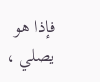فإذا هو يصلي ،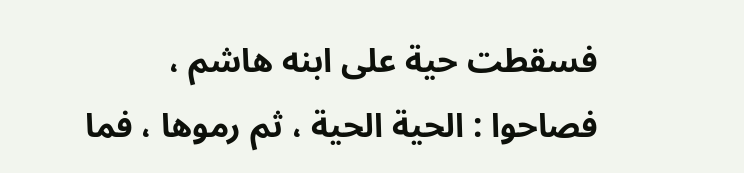فسقطت حية على ابنه هاشم ، فصاحوا : الحية الحية ، ثم رموها ، فما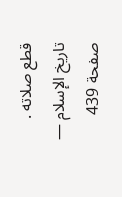قطع صلاته .
تاريخ الإسلام — صفحة 439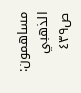مساهمون: الذهبي
ص٤٣٩